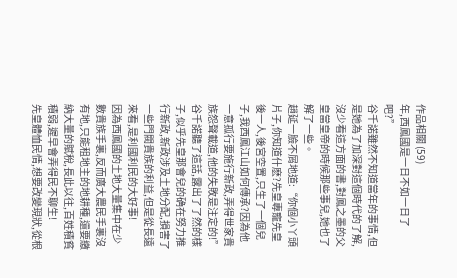作品相關 (59)
年,西鳳國是一日不如一日了吧?”
谷千諾雖然不知道當年的事情,但是她為了加深對這個時代的了解,沒少看這方面的書,對鳳之墨的父皇當皇帝的時候那些事兒,她也了解了一些。
趙延一臉不屑地道:“你個小丫頭片子,你知道什麽?先皇專寵先皇後一人,後宮空置,只生了一個兒子,我西鳳江山如何傳承?因為他一意孤行要施行新政,弄得世家貴族怨聲載道,他的失敗是注定的!”
谷千諾聽了這話,露出了了然的樣子,似乎先皇那會兒的确在努力推行新政,新政涉及土地分配,損害了一些門閥貴族的利益,但是從長遠來看,是利國利民的大好事!
因為西鳳國的土地大量集中在少數貴族手裏,反而廣大農民手裏沒有地,只能租地主的地耕種,還要繳納大量的賦稅,長此以往,百姓積貧積弱,遲早會弄得民不聊生!
先皇體恤民情,想要改變現狀,從根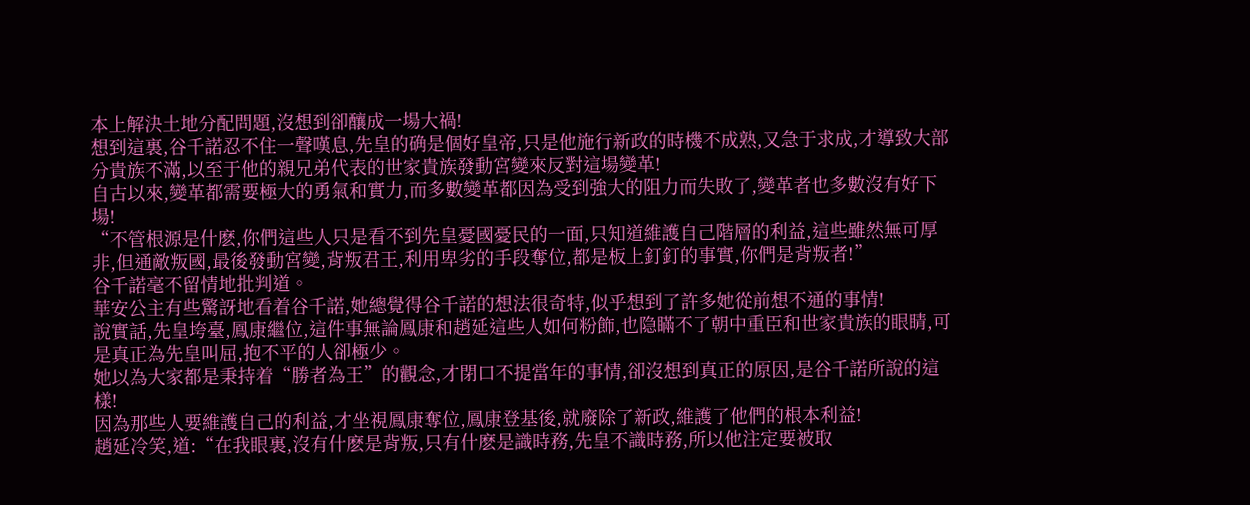本上解決土地分配問題,沒想到卻釀成一場大禍!
想到這裏,谷千諾忍不住一聲嘆息,先皇的确是個好皇帝,只是他施行新政的時機不成熟,又急于求成,才導致大部分貴族不滿,以至于他的親兄弟代表的世家貴族發動宮變來反對這場變革!
自古以來,變革都需要極大的勇氣和實力,而多數變革都因為受到強大的阻力而失敗了,變革者也多數沒有好下場!
“不管根源是什麽,你們這些人只是看不到先皇憂國憂民的一面,只知道維護自己階層的利益,這些雖然無可厚非,但通敵叛國,最後發動宮變,背叛君王,利用卑劣的手段奪位,都是板上釘釘的事實,你們是背叛者!”
谷千諾毫不留情地批判道。
華安公主有些驚訝地看着谷千諾,她總覺得谷千諾的想法很奇特,似乎想到了許多她從前想不通的事情!
說實話,先皇垮臺,鳳康繼位,這件事無論鳳康和趙延這些人如何粉飾,也隐瞞不了朝中重臣和世家貴族的眼睛,可是真正為先皇叫屈,抱不平的人卻極少。
她以為大家都是秉持着“勝者為王”的觀念,才閉口不提當年的事情,卻沒想到真正的原因,是谷千諾所說的這樣!
因為那些人要維護自己的利益,才坐視鳳康奪位,鳳康登基後,就廢除了新政,維護了他們的根本利益!
趙延冷笑,道:“在我眼裏,沒有什麽是背叛,只有什麽是識時務,先皇不識時務,所以他注定要被取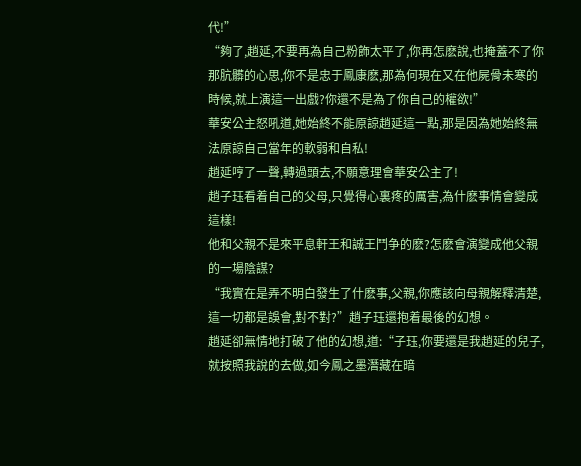代!”
“夠了,趙延,不要再為自己粉飾太平了,你再怎麽說,也掩蓋不了你那肮髒的心思,你不是忠于鳳康麽,那為何現在又在他屍骨未寒的時候,就上演這一出戲?你還不是為了你自己的權欲!”
華安公主怒吼道,她始終不能原諒趙延這一點,那是因為她始終無法原諒自己當年的軟弱和自私!
趙延哼了一聲,轉過頭去,不願意理會華安公主了!
趙子珏看着自己的父母,只覺得心裏疼的厲害,為什麽事情會變成這樣!
他和父親不是來平息軒王和誠王鬥争的麽?怎麽會演變成他父親的一場陰謀?
“我實在是弄不明白發生了什麽事,父親,你應該向母親解釋清楚,這一切都是誤會,對不對?”趙子珏還抱着最後的幻想。
趙延卻無情地打破了他的幻想,道:“子珏,你要還是我趙延的兒子,就按照我說的去做,如今鳳之墨潛藏在暗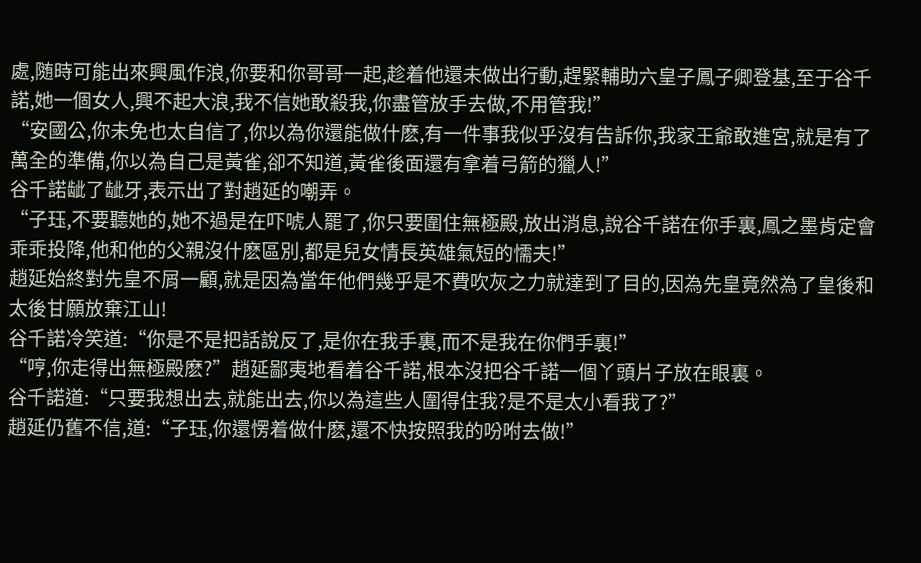處,随時可能出來興風作浪,你要和你哥哥一起,趁着他還未做出行動,趕緊輔助六皇子鳳子卿登基,至于谷千諾,她一個女人,興不起大浪,我不信她敢殺我,你盡管放手去做,不用管我!”
“安國公,你未免也太自信了,你以為你還能做什麽,有一件事我似乎沒有告訴你,我家王爺敢進宮,就是有了萬全的準備,你以為自己是黃雀,卻不知道,黃雀後面還有拿着弓箭的獵人!”
谷千諾龇了龇牙,表示出了對趙延的嘲弄。
“子珏,不要聽她的,她不過是在吓唬人罷了,你只要圍住無極殿,放出消息,說谷千諾在你手裏,鳳之墨肯定會乖乖投降,他和他的父親沒什麽區別,都是兒女情長英雄氣短的懦夫!”
趙延始終對先皇不屑一顧,就是因為當年他們幾乎是不費吹灰之力就達到了目的,因為先皇竟然為了皇後和太後甘願放棄江山!
谷千諾冷笑道:“你是不是把話說反了,是你在我手裏,而不是我在你們手裏!”
“哼,你走得出無極殿麽?”趙延鄙夷地看着谷千諾,根本沒把谷千諾一個丫頭片子放在眼裏。
谷千諾道:“只要我想出去,就能出去,你以為這些人圍得住我?是不是太小看我了?”
趙延仍舊不信,道:“子珏,你還愣着做什麽,還不快按照我的吩咐去做!”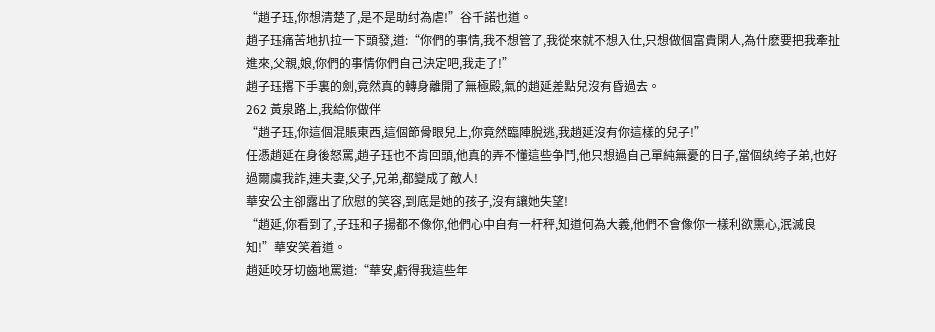“趙子珏,你想清楚了,是不是助纣為虐!”谷千諾也道。
趙子珏痛苦地扒拉一下頭發,道:“你們的事情,我不想管了,我從來就不想入仕,只想做個富貴閑人,為什麽要把我牽扯進來,父親,娘,你們的事情你們自己決定吧,我走了!”
趙子珏撂下手裏的劍,竟然真的轉身離開了無極殿,氣的趙延差點兒沒有昏過去。
262 黃泉路上,我給你做伴
“趙子珏,你這個混賬東西,這個節骨眼兒上,你竟然臨陣脫逃,我趙延沒有你這樣的兒子!”
任憑趙延在身後怒罵,趙子珏也不肯回頭,他真的弄不懂這些争鬥,他只想過自己單純無憂的日子,當個纨绔子弟,也好過爾虞我詐,連夫妻,父子,兄弟,都變成了敵人!
華安公主卻露出了欣慰的笑容,到底是她的孩子,沒有讓她失望!
“趙延,你看到了,子珏和子揚都不像你,他們心中自有一杆秤,知道何為大義,他們不會像你一樣利欲熏心,泯滅良知!”華安笑着道。
趙延咬牙切齒地罵道:“華安,虧得我這些年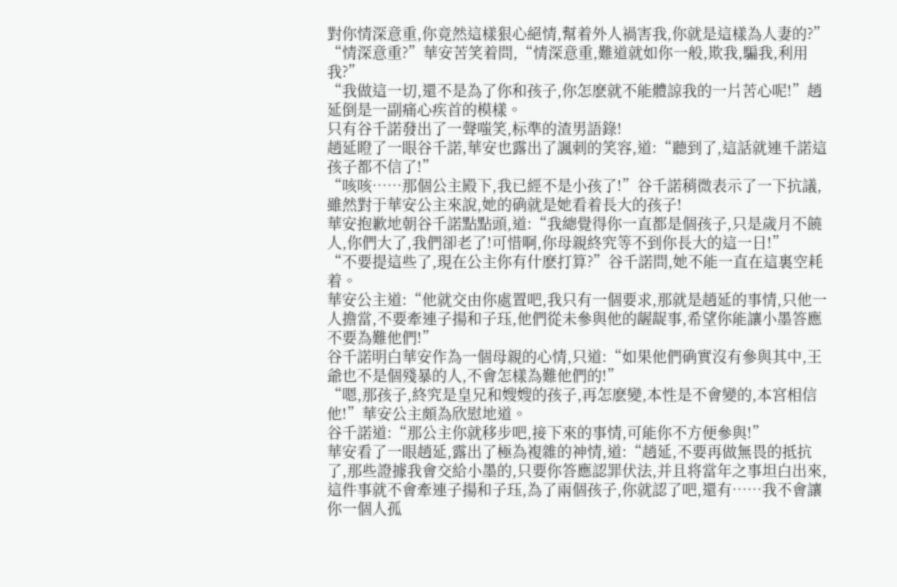對你情深意重,你竟然這樣狠心絕情,幫着外人禍害我,你就是這樣為人妻的?”
“情深意重?”華安苦笑着問,“情深意重,難道就如你一般,欺我,騙我,利用我?”
“我做這一切,還不是為了你和孩子,你怎麽就不能體諒我的一片苦心呢!”趙延倒是一副痛心疾首的模樣。
只有谷千諾發出了一聲嗤笑,标準的渣男語錄!
趙延瞪了一眼谷千諾,華安也露出了諷刺的笑容,道:“聽到了,這話就連千諾這孩子都不信了!”
“咳咳……那個公主殿下,我已經不是小孩了!”谷千諾稍微表示了一下抗議,雖然對于華安公主來說,她的确就是她看着長大的孩子!
華安抱歉地朝谷千諾點點頭,道:“我總覺得你一直都是個孩子,只是歲月不饒人,你們大了,我們卻老了!可惜啊,你母親終究等不到你長大的這一日!”
“不要提這些了,現在公主你有什麽打算?”谷千諾問,她不能一直在這裏空耗着。
華安公主道:“他就交由你處置吧,我只有一個要求,那就是趙延的事情,只他一人擔當,不要牽連子揚和子珏,他們從未參與他的龌龊事,希望你能讓小墨答應不要為難他們!”
谷千諾明白華安作為一個母親的心情,只道:“如果他們确實沒有參與其中,王爺也不是個殘暴的人,不會怎樣為難他們的!”
“嗯,那孩子,終究是皇兄和嫂嫂的孩子,再怎麽變,本性是不會變的,本宮相信他!”華安公主頗為欣慰地道。
谷千諾道:“那公主你就移步吧,接下來的事情,可能你不方便參與!”
華安看了一眼趙延,露出了極為複雜的神情,道:“趙延,不要再做無畏的抵抗了,那些證據我會交給小墨的,只要你答應認罪伏法,并且将當年之事坦白出來,這件事就不會牽連子揚和子珏,為了兩個孩子,你就認了吧,還有……我不會讓你一個人孤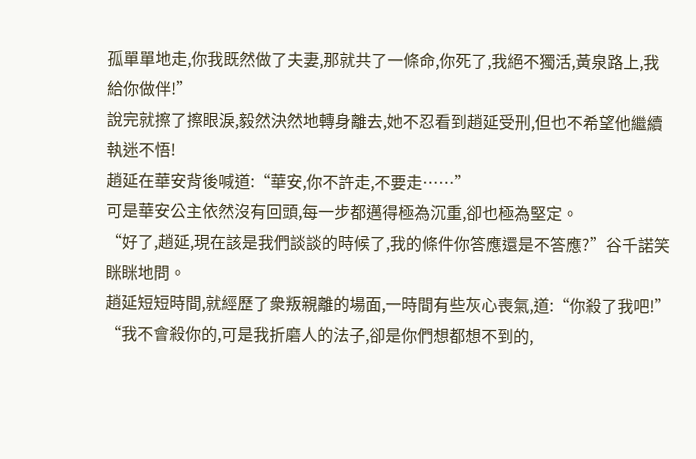孤單單地走,你我既然做了夫妻,那就共了一條命,你死了,我絕不獨活,黃泉路上,我給你做伴!”
說完就擦了擦眼淚,毅然決然地轉身離去,她不忍看到趙延受刑,但也不希望他繼續執迷不悟!
趙延在華安背後喊道:“華安,你不許走,不要走……”
可是華安公主依然沒有回頭,每一步都邁得極為沉重,卻也極為堅定。
“好了,趙延,現在該是我們談談的時候了,我的條件你答應還是不答應?”谷千諾笑眯眯地問。
趙延短短時間,就經歷了衆叛親離的場面,一時間有些灰心喪氣,道:“你殺了我吧!”
“我不會殺你的,可是我折磨人的法子,卻是你們想都想不到的,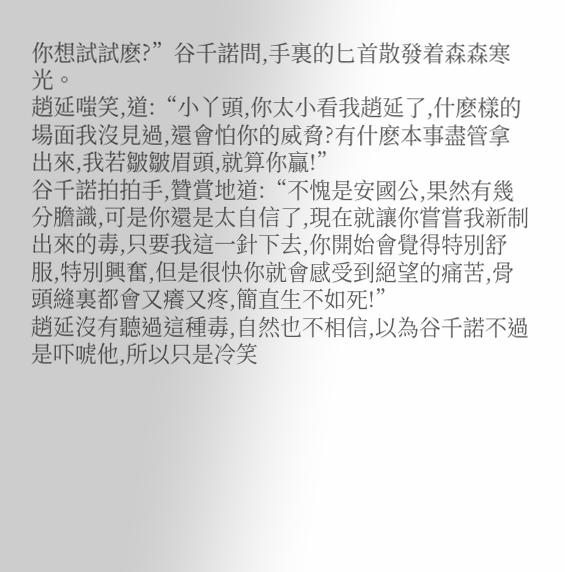你想試試麽?”谷千諾問,手裏的匕首散發着森森寒光。
趙延嗤笑,道:“小丫頭,你太小看我趙延了,什麽樣的場面我沒見過,還會怕你的威脅?有什麽本事盡管拿出來,我若皺皺眉頭,就算你贏!”
谷千諾拍拍手,贊賞地道:“不愧是安國公,果然有幾分膽識,可是你還是太自信了,現在就讓你嘗嘗我新制出來的毒,只要我這一針下去,你開始會覺得特別舒服,特別興奮,但是很快你就會感受到絕望的痛苦,骨頭縫裏都會又癢又疼,簡直生不如死!”
趙延沒有聽過這種毒,自然也不相信,以為谷千諾不過是吓唬他,所以只是冷笑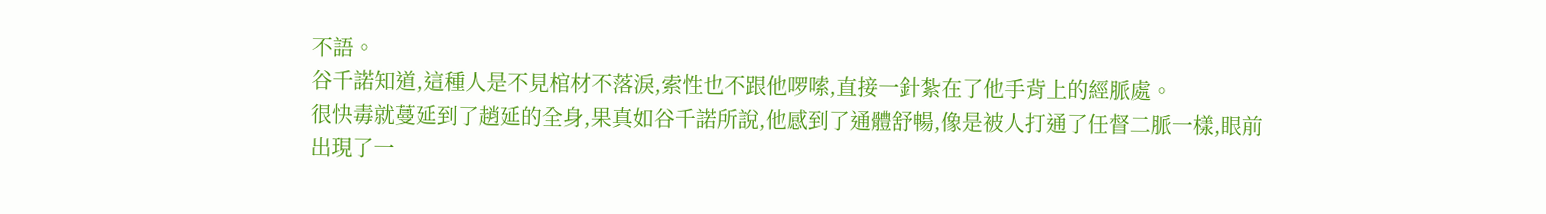不語。
谷千諾知道,這種人是不見棺材不落淚,索性也不跟他啰嗦,直接一針紮在了他手背上的經脈處。
很快毒就蔓延到了趙延的全身,果真如谷千諾所說,他感到了通體舒暢,像是被人打通了任督二脈一樣,眼前出現了一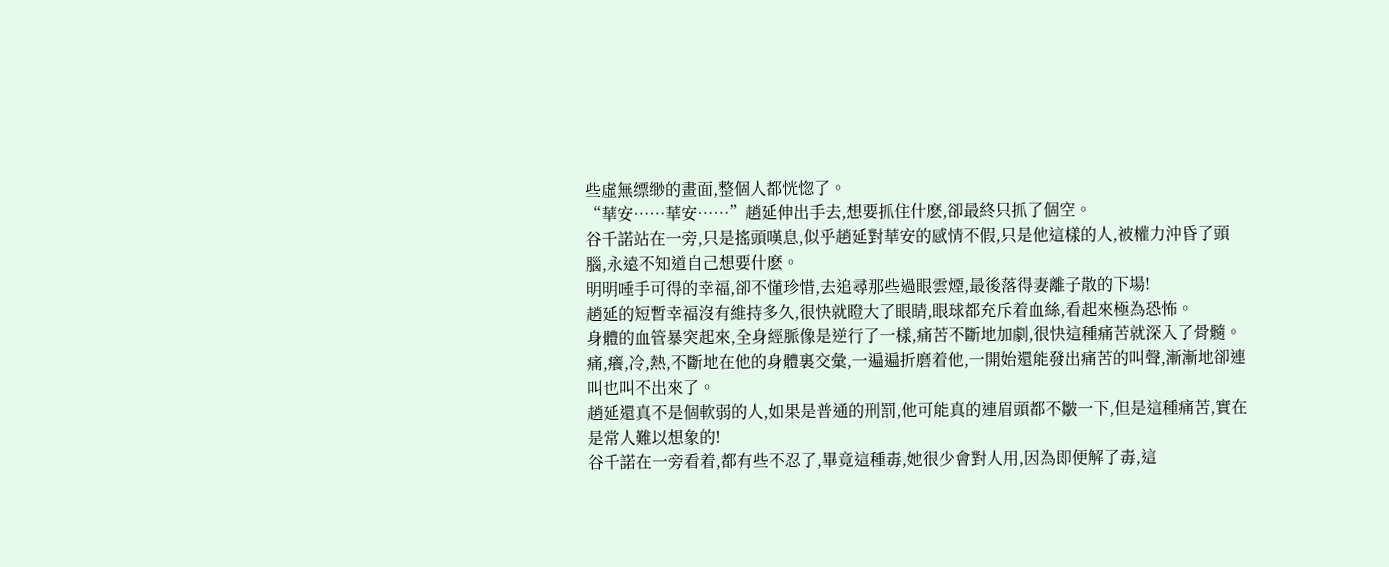些虛無缥缈的畫面,整個人都恍惚了。
“華安……華安……”趙延伸出手去,想要抓住什麽,卻最終只抓了個空。
谷千諾站在一旁,只是搖頭嘆息,似乎趙延對華安的感情不假,只是他這樣的人,被權力沖昏了頭腦,永遠不知道自己想要什麽。
明明唾手可得的幸福,卻不懂珍惜,去追尋那些過眼雲煙,最後落得妻離子散的下場!
趙延的短暫幸福沒有維持多久,很快就瞪大了眼睛,眼球都充斥着血絲,看起來極為恐怖。
身體的血管暴突起來,全身經脈像是逆行了一樣,痛苦不斷地加劇,很快這種痛苦就深入了骨髓。
痛,癢,冷,熱,不斷地在他的身體裏交彙,一遍遍折磨着他,一開始還能發出痛苦的叫聲,漸漸地卻連叫也叫不出來了。
趙延還真不是個軟弱的人,如果是普通的刑罰,他可能真的連眉頭都不皺一下,但是這種痛苦,實在是常人難以想象的!
谷千諾在一旁看着,都有些不忍了,畢竟這種毒,她很少會對人用,因為即便解了毒,這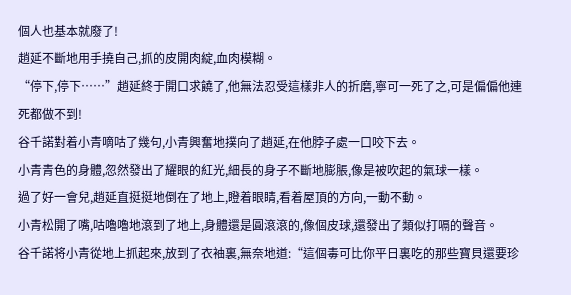個人也基本就廢了!
趙延不斷地用手撓自己,抓的皮開肉綻,血肉模糊。
“停下,停下……”趙延終于開口求饒了,他無法忍受這樣非人的折磨,寧可一死了之,可是偏偏他連死都做不到!
谷千諾對着小青嘀咕了幾句,小青興奮地撲向了趙延,在他脖子處一口咬下去。
小青青色的身體,忽然發出了耀眼的紅光,細長的身子不斷地膨脹,像是被吹起的氣球一樣。
過了好一會兒,趙延直挺挺地倒在了地上,瞪着眼睛,看着屋頂的方向,一動不動。
小青松開了嘴,咕嚕嚕地滾到了地上,身體還是圓滾滾的,像個皮球,還發出了類似打嗝的聲音。
谷千諾将小青從地上抓起來,放到了衣袖裏,無奈地道:“這個毒可比你平日裏吃的那些寶貝還要珍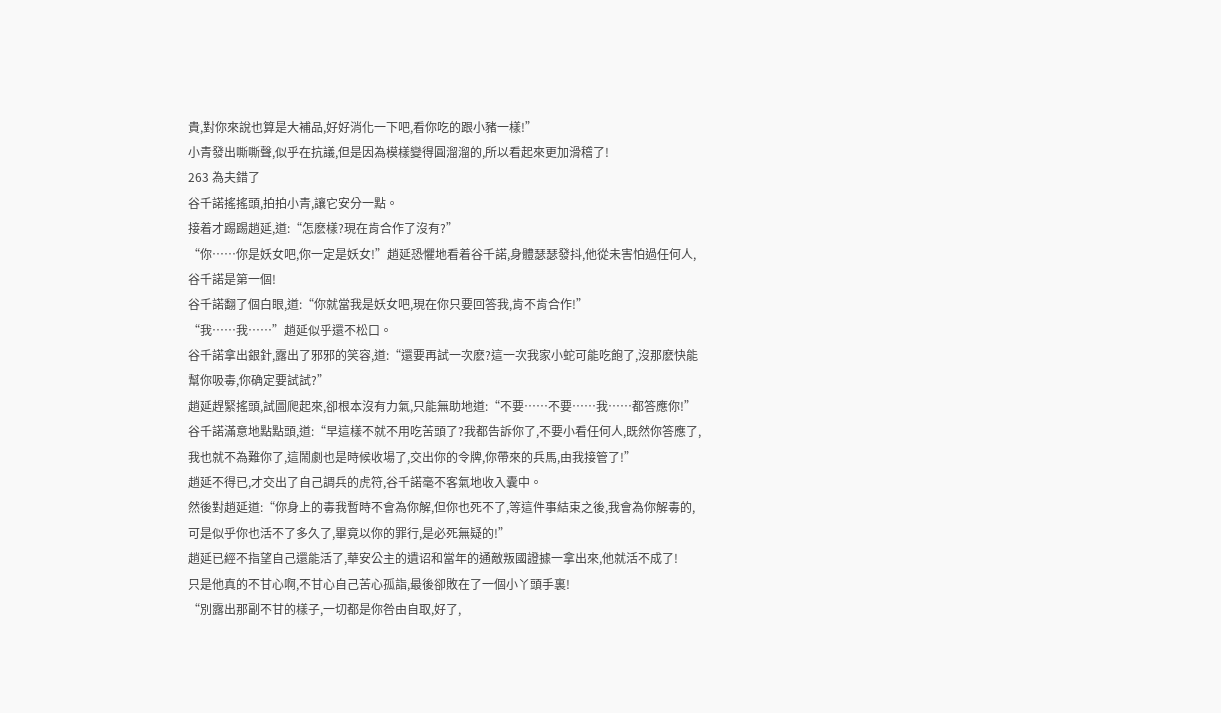貴,對你來說也算是大補品,好好消化一下吧,看你吃的跟小豬一樣!”
小青發出嘶嘶聲,似乎在抗議,但是因為模樣變得圓溜溜的,所以看起來更加滑稽了!
263 為夫錯了
谷千諾搖搖頭,拍拍小青,讓它安分一點。
接着才踢踢趙延,道:“怎麽樣?現在肯合作了沒有?”
“你……你是妖女吧,你一定是妖女!”趙延恐懼地看着谷千諾,身體瑟瑟發抖,他從未害怕過任何人,谷千諾是第一個!
谷千諾翻了個白眼,道:“你就當我是妖女吧,現在你只要回答我,肯不肯合作!”
“我……我……”趙延似乎還不松口。
谷千諾拿出銀針,露出了邪邪的笑容,道:“還要再試一次麽?這一次我家小蛇可能吃飽了,沒那麽快能幫你吸毒,你确定要試試?”
趙延趕緊搖頭,試圖爬起來,卻根本沒有力氣,只能無助地道:“不要……不要……我……都答應你!”
谷千諾滿意地點點頭,道:“早這樣不就不用吃苦頭了?我都告訴你了,不要小看任何人,既然你答應了,我也就不為難你了,這鬧劇也是時候收場了,交出你的令牌,你帶來的兵馬,由我接管了!”
趙延不得已,才交出了自己調兵的虎符,谷千諾毫不客氣地收入囊中。
然後對趙延道:“你身上的毒我暫時不會為你解,但你也死不了,等這件事結束之後,我會為你解毒的,可是似乎你也活不了多久了,畢竟以你的罪行,是必死無疑的!”
趙延已經不指望自己還能活了,華安公主的遺诏和當年的通敵叛國證據一拿出來,他就活不成了!
只是他真的不甘心啊,不甘心自己苦心孤詣,最後卻敗在了一個小丫頭手裏!
“別露出那副不甘的樣子,一切都是你咎由自取,好了,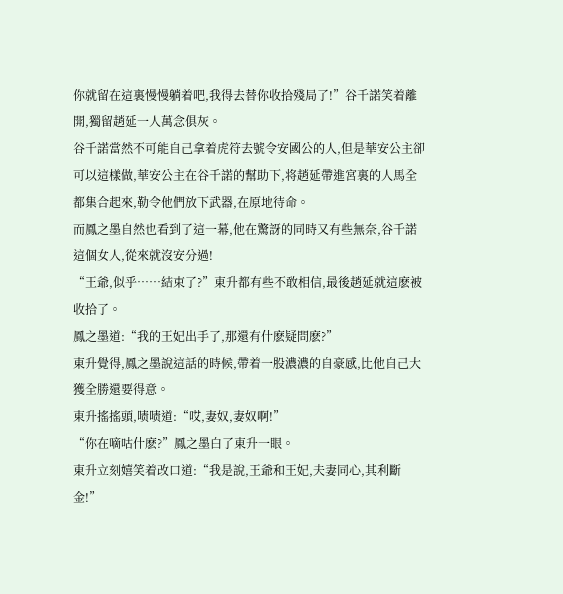你就留在這裏慢慢躺着吧,我得去替你收拾殘局了!”谷千諾笑着離開,獨留趙延一人萬念俱灰。
谷千諾當然不可能自己拿着虎符去號令安國公的人,但是華安公主卻可以這樣做,華安公主在谷千諾的幫助下,将趙延帶進宮裏的人馬全都集合起來,勒令他們放下武器,在原地待命。
而鳳之墨自然也看到了這一幕,他在驚訝的同時又有些無奈,谷千諾這個女人,從來就沒安分過!
“王爺,似乎……結束了?”東升都有些不敢相信,最後趙延就這麽被收拾了。
鳳之墨道:“我的王妃出手了,那還有什麽疑問麽?”
東升覺得,鳳之墨說這話的時候,帶着一股濃濃的自豪感,比他自己大獲全勝還要得意。
東升搖搖頭,啧啧道:“哎,妻奴,妻奴啊!”
“你在嘀咕什麽?”鳳之墨白了東升一眼。
東升立刻嬉笑着改口道:“我是說,王爺和王妃,夫妻同心,其利斷金!”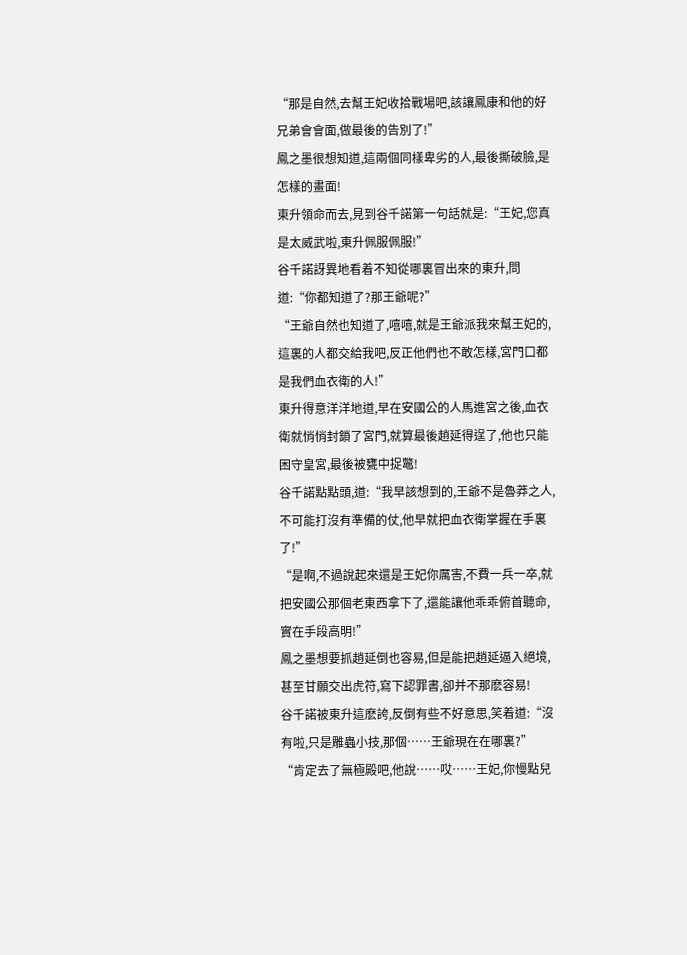“那是自然,去幫王妃收拾戰場吧,該讓鳳康和他的好兄弟會會面,做最後的告別了!”
鳳之墨很想知道,這兩個同樣卑劣的人,最後撕破臉,是怎樣的畫面!
東升領命而去,見到谷千諾第一句話就是:“王妃,您真是太威武啦,東升佩服佩服!”
谷千諾訝異地看着不知從哪裏冒出來的東升,問道:“你都知道了?那王爺呢?”
“王爺自然也知道了,嘻嘻,就是王爺派我來幫王妃的,這裏的人都交給我吧,反正他們也不敢怎樣,宮門口都是我們血衣衛的人!”
東升得意洋洋地道,早在安國公的人馬進宮之後,血衣衛就悄悄封鎖了宮門,就算最後趙延得逞了,他也只能困守皇宮,最後被甕中捉鼈!
谷千諾點點頭,道:“我早該想到的,王爺不是魯莽之人,不可能打沒有準備的仗,他早就把血衣衛掌握在手裏了!”
“是啊,不過說起來還是王妃你厲害,不費一兵一卒,就把安國公那個老東西拿下了,還能讓他乖乖俯首聽命,實在手段高明!”
鳳之墨想要抓趙延倒也容易,但是能把趙延逼入絕境,甚至甘願交出虎符,寫下認罪書,卻并不那麽容易!
谷千諾被東升這麽誇,反倒有些不好意思,笑着道:“沒有啦,只是雕蟲小技,那個……王爺現在在哪裏?”
“肯定去了無極殿吧,他說……哎……王妃,你慢點兒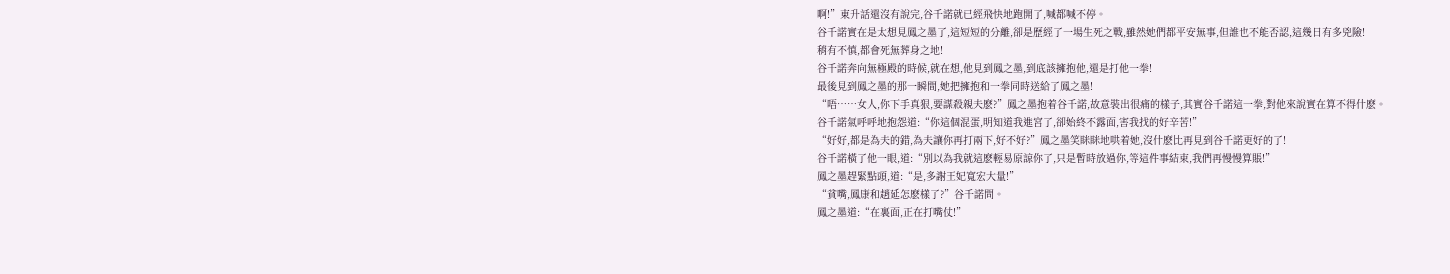啊!”東升話還沒有說完,谷千諾就已經飛快地跑開了,喊都喊不停。
谷千諾實在是太想見鳳之墨了,這短短的分離,卻是歷經了一場生死之戰,雖然她們都平安無事,但誰也不能否認,這幾日有多兇險!
稍有不慎,都會死無葬身之地!
谷千諾奔向無極殿的時候,就在想,他見到鳳之墨,到底該擁抱他,還是打他一拳!
最後見到鳳之墨的那一瞬間,她把擁抱和一拳同時送給了鳳之墨!
“唔……女人,你下手真狠,要謀殺親夫麽?”鳳之墨抱着谷千諾,故意裝出很痛的樣子,其實谷千諾這一拳,對他來說實在算不得什麽。
谷千諾氣呼呼地抱怨道:“你這個混蛋,明知道我進宮了,卻始終不露面,害我找的好辛苦!”
“好好,都是為夫的錯,為夫讓你再打兩下,好不好?”鳳之墨笑眯眯地哄着她,沒什麽比再見到谷千諾更好的了!
谷千諾橫了他一眼,道:“別以為我就這麽輕易原諒你了,只是暫時放過你,等這件事結束,我們再慢慢算賬!”
鳳之墨趕緊點頭,道:“是,多謝王妃寬宏大量!”
“貧嘴,鳳康和趙延怎麽樣了?”谷千諾問。
鳳之墨道:“在裏面,正在打嘴仗!”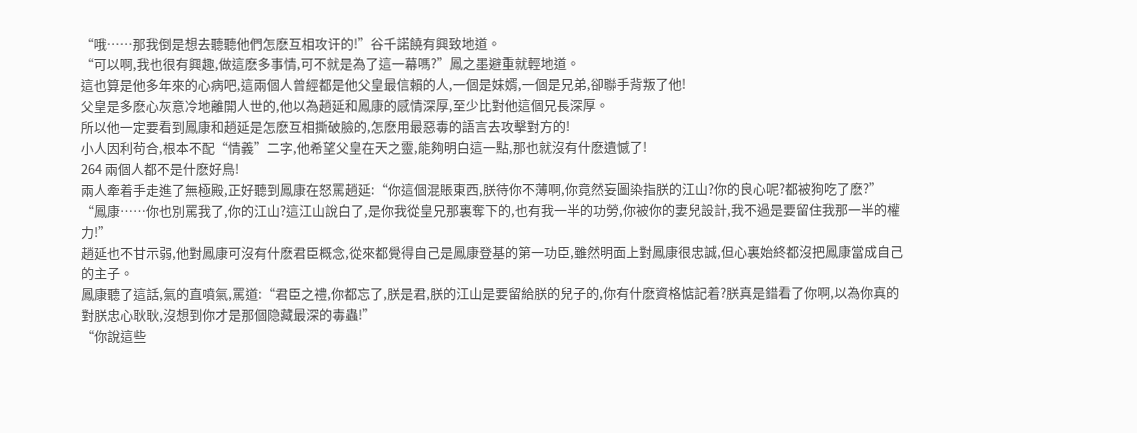“哦……那我倒是想去聽聽他們怎麽互相攻讦的!”谷千諾饒有興致地道。
“可以啊,我也很有興趣,做這麽多事情,可不就是為了這一幕嗎?”鳳之墨避重就輕地道。
這也算是他多年來的心病吧,這兩個人曾經都是他父皇最信賴的人,一個是妹婿,一個是兄弟,卻聯手背叛了他!
父皇是多麽心灰意冷地離開人世的,他以為趙延和鳳康的感情深厚,至少比對他這個兄長深厚。
所以他一定要看到鳳康和趙延是怎麽互相撕破臉的,怎麽用最惡毒的語言去攻擊對方的!
小人因利茍合,根本不配“情義”二字,他希望父皇在天之靈,能夠明白這一點,那也就沒有什麽遺憾了!
264 兩個人都不是什麽好鳥!
兩人牽着手走進了無極殿,正好聽到鳳康在怒罵趙延:“你這個混賬東西,朕待你不薄啊,你竟然妄圖染指朕的江山?你的良心呢?都被狗吃了麽?”
“鳳康……你也別罵我了,你的江山?這江山說白了,是你我從皇兄那裏奪下的,也有我一半的功勞,你被你的妻兒設計,我不過是要留住我那一半的權力!”
趙延也不甘示弱,他對鳳康可沒有什麽君臣概念,從來都覺得自己是鳳康登基的第一功臣,雖然明面上對鳳康很忠誠,但心裏始終都沒把鳳康當成自己的主子。
鳳康聽了這話,氣的直噴氣,罵道:“君臣之禮,你都忘了,朕是君,朕的江山是要留給朕的兒子的,你有什麽資格惦記着?朕真是錯看了你啊,以為你真的對朕忠心耿耿,沒想到你才是那個隐藏最深的毒蟲!”
“你說這些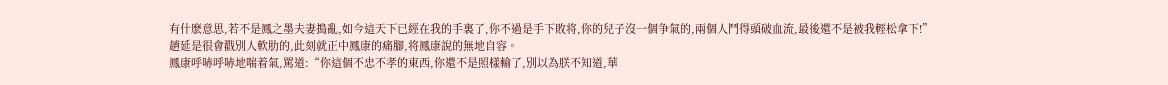有什麽意思,若不是鳳之墨夫妻搗亂,如今這天下已經在我的手裏了,你不過是手下敗将,你的兒子沒一個争氣的,兩個人鬥得頭破血流,最後還不是被我輕松拿下!”
趙延是很會戳別人軟肋的,此刻就正中鳳康的痛腳,将鳳康說的無地自容。
鳳康呼哧呼哧地喘着氣,罵道:“你這個不忠不孝的東西,你還不是照樣輸了,別以為朕不知道,華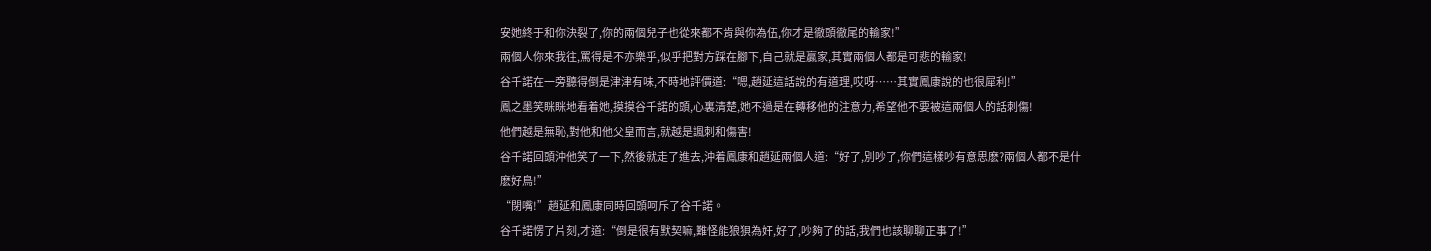安她終于和你決裂了,你的兩個兒子也從來都不肯與你為伍,你才是徹頭徹尾的輸家!”
兩個人你來我往,罵得是不亦樂乎,似乎把對方踩在腳下,自己就是贏家,其實兩個人都是可悲的輸家!
谷千諾在一旁聽得倒是津津有味,不時地評價道:“嗯,趙延這話說的有道理,哎呀……其實鳳康說的也很犀利!”
鳳之墨笑眯眯地看着她,摸摸谷千諾的頭,心裏清楚,她不過是在轉移他的注意力,希望他不要被這兩個人的話刺傷!
他們越是無恥,對他和他父皇而言,就越是諷刺和傷害!
谷千諾回頭沖他笑了一下,然後就走了進去,沖着鳳康和趙延兩個人道:“好了,別吵了,你們這樣吵有意思麽?兩個人都不是什麽好鳥!”
“閉嘴!”趙延和鳳康同時回頭呵斥了谷千諾。
谷千諾愣了片刻,才道:“倒是很有默契嘛,難怪能狼狽為奸,好了,吵夠了的話,我們也該聊聊正事了!”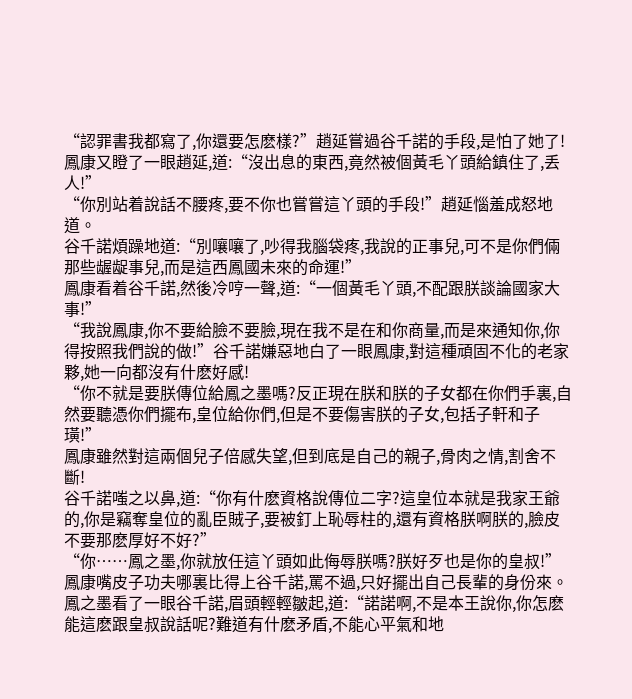“認罪書我都寫了,你還要怎麽樣?”趙延嘗過谷千諾的手段,是怕了她了!
鳳康又瞪了一眼趙延,道:“沒出息的東西,竟然被個黃毛丫頭給鎮住了,丢人!”
“你別站着說話不腰疼,要不你也嘗嘗這丫頭的手段!”趙延惱羞成怒地道。
谷千諾煩躁地道:“別嚷嚷了,吵得我腦袋疼,我說的正事兒,可不是你們倆那些龌龊事兒,而是這西鳳國未來的命運!”
鳳康看着谷千諾,然後冷哼一聲,道:“一個黃毛丫頭,不配跟朕談論國家大事!”
“我說鳳康,你不要給臉不要臉,現在我不是在和你商量,而是來通知你,你得按照我們說的做!”谷千諾嫌惡地白了一眼鳳康,對這種頑固不化的老家夥,她一向都沒有什麽好感!
“你不就是要朕傳位給鳳之墨嗎?反正現在朕和朕的子女都在你們手裏,自然要聽憑你們擺布,皇位給你們,但是不要傷害朕的子女,包括子軒和子璜!”
鳳康雖然對這兩個兒子倍感失望,但到底是自己的親子,骨肉之情,割舍不斷!
谷千諾嗤之以鼻,道:“你有什麽資格說傳位二字?這皇位本就是我家王爺的,你是竊奪皇位的亂臣賊子,要被釘上恥辱柱的,還有資格朕啊朕的,臉皮不要那麽厚好不好?”
“你……鳳之墨,你就放任這丫頭如此侮辱朕嗎?朕好歹也是你的皇叔!”鳳康嘴皮子功夫哪裏比得上谷千諾,罵不過,只好擺出自己長輩的身份來。
鳳之墨看了一眼谷千諾,眉頭輕輕皺起,道:“諾諾啊,不是本王說你,你怎麽能這麽跟皇叔說話呢?難道有什麽矛盾,不能心平氣和地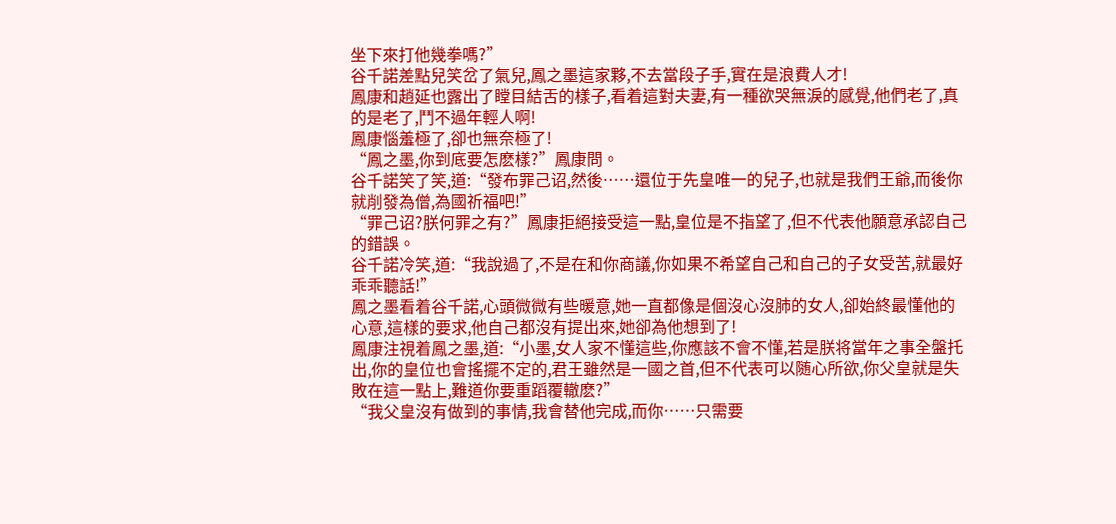坐下來打他幾拳嗎?”
谷千諾差點兒笑岔了氣兒,鳳之墨這家夥,不去當段子手,實在是浪費人才!
鳳康和趙延也露出了瞠目結舌的樣子,看着這對夫妻,有一種欲哭無淚的感覺,他們老了,真的是老了,鬥不過年輕人啊!
鳳康惱羞極了,卻也無奈極了!
“鳳之墨,你到底要怎麽樣?”鳳康問。
谷千諾笑了笑,道:“發布罪己诏,然後……還位于先皇唯一的兒子,也就是我們王爺,而後你就削發為僧,為國祈福吧!”
“罪己诏?朕何罪之有?”鳳康拒絕接受這一點,皇位是不指望了,但不代表他願意承認自己的錯誤。
谷千諾冷笑,道:“我說過了,不是在和你商議,你如果不希望自己和自己的子女受苦,就最好乖乖聽話!”
鳳之墨看着谷千諾,心頭微微有些暖意,她一直都像是個沒心沒肺的女人,卻始終最懂他的心意,這樣的要求,他自己都沒有提出來,她卻為他想到了!
鳳康注視着鳳之墨,道:“小墨,女人家不懂這些,你應該不會不懂,若是朕将當年之事全盤托出,你的皇位也會搖擺不定的,君王雖然是一國之首,但不代表可以随心所欲,你父皇就是失敗在這一點上,難道你要重蹈覆轍麽?”
“我父皇沒有做到的事情,我會替他完成,而你……只需要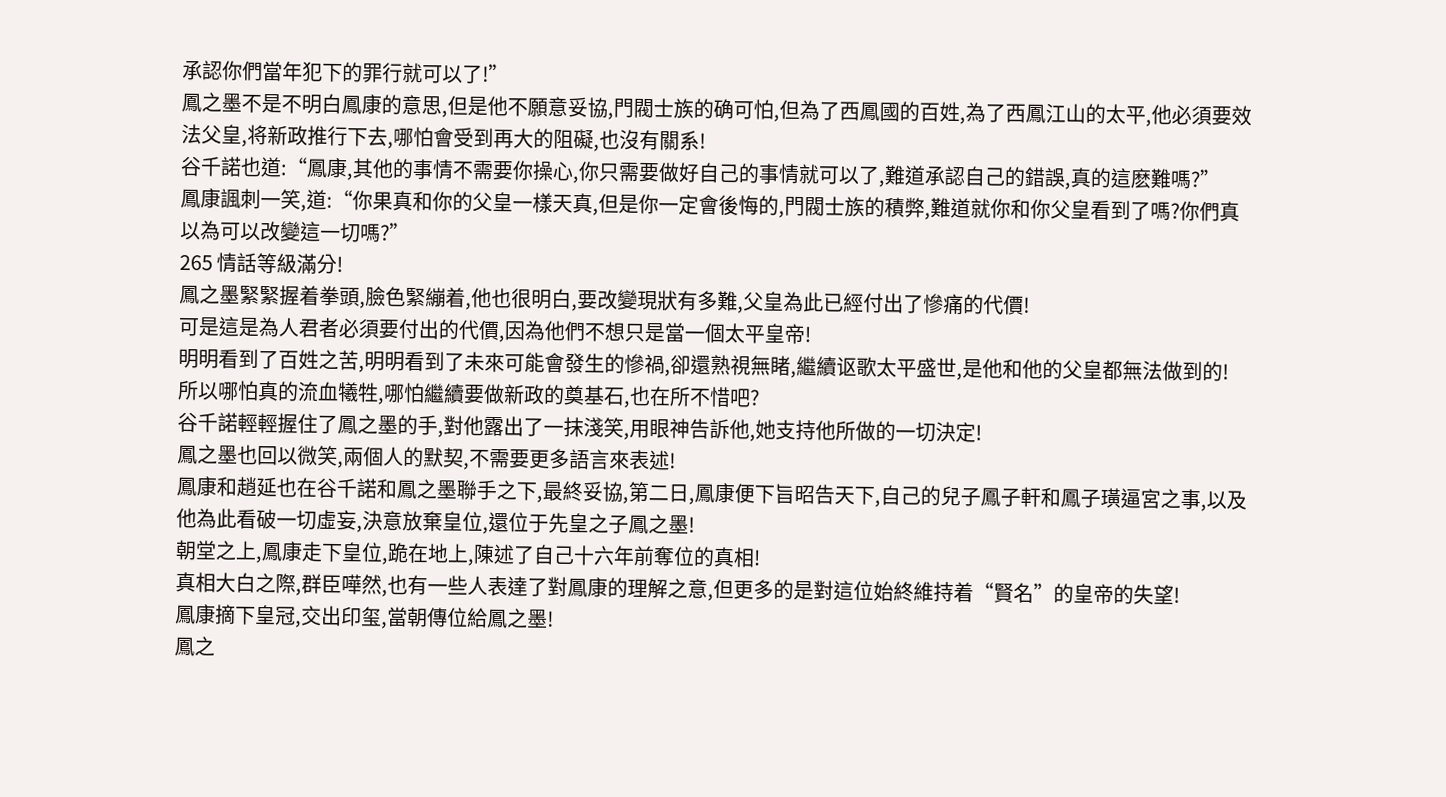承認你們當年犯下的罪行就可以了!”
鳳之墨不是不明白鳳康的意思,但是他不願意妥協,門閥士族的确可怕,但為了西鳳國的百姓,為了西鳳江山的太平,他必須要效法父皇,将新政推行下去,哪怕會受到再大的阻礙,也沒有關系!
谷千諾也道:“鳳康,其他的事情不需要你操心,你只需要做好自己的事情就可以了,難道承認自己的錯誤,真的這麽難嗎?”
鳳康諷刺一笑,道:“你果真和你的父皇一樣天真,但是你一定會後悔的,門閥士族的積弊,難道就你和你父皇看到了嗎?你們真以為可以改變這一切嗎?”
265 情話等級滿分!
鳳之墨緊緊握着拳頭,臉色緊繃着,他也很明白,要改變現狀有多難,父皇為此已經付出了慘痛的代價!
可是這是為人君者必須要付出的代價,因為他們不想只是當一個太平皇帝!
明明看到了百姓之苦,明明看到了未來可能會發生的慘禍,卻還熟視無睹,繼續讴歌太平盛世,是他和他的父皇都無法做到的!
所以哪怕真的流血犧牲,哪怕繼續要做新政的奠基石,也在所不惜吧?
谷千諾輕輕握住了鳳之墨的手,對他露出了一抹淺笑,用眼神告訴他,她支持他所做的一切決定!
鳳之墨也回以微笑,兩個人的默契,不需要更多語言來表述!
鳳康和趙延也在谷千諾和鳳之墨聯手之下,最終妥協,第二日,鳳康便下旨昭告天下,自己的兒子鳳子軒和鳳子璜逼宮之事,以及他為此看破一切虛妄,決意放棄皇位,還位于先皇之子鳳之墨!
朝堂之上,鳳康走下皇位,跪在地上,陳述了自己十六年前奪位的真相!
真相大白之際,群臣嘩然,也有一些人表達了對鳳康的理解之意,但更多的是對這位始終維持着“賢名”的皇帝的失望!
鳳康摘下皇冠,交出印玺,當朝傳位給鳳之墨!
鳳之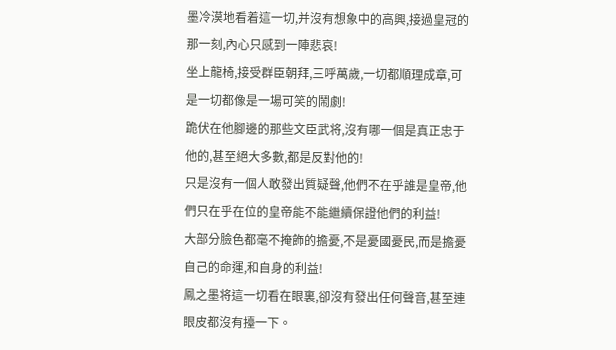墨冷漠地看着這一切,并沒有想象中的高興,接過皇冠的那一刻,內心只感到一陣悲哀!
坐上龍椅,接受群臣朝拜,三呼萬歲,一切都順理成章,可是一切都像是一場可笑的鬧劇!
跪伏在他腳邊的那些文臣武将,沒有哪一個是真正忠于他的,甚至絕大多數,都是反對他的!
只是沒有一個人敢發出質疑聲,他們不在乎誰是皇帝,他們只在乎在位的皇帝能不能繼續保證他們的利益!
大部分臉色都毫不掩飾的擔憂,不是憂國憂民,而是擔憂自己的命運,和自身的利益!
鳳之墨将這一切看在眼裏,卻沒有發出任何聲音,甚至連眼皮都沒有擡一下。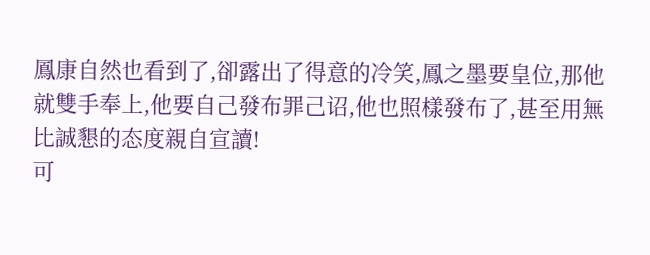鳳康自然也看到了,卻露出了得意的冷笑,鳳之墨要皇位,那他就雙手奉上,他要自己發布罪己诏,他也照樣發布了,甚至用無比誠懇的态度親自宣讀!
可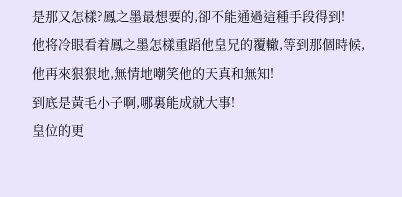是那又怎樣?鳳之墨最想要的,卻不能通過這種手段得到!
他将冷眼看着鳳之墨怎樣重蹈他皇兄的覆轍,等到那個時候,他再來狠狠地,無情地嘲笑他的天真和無知!
到底是黃毛小子啊,哪裏能成就大事!
皇位的更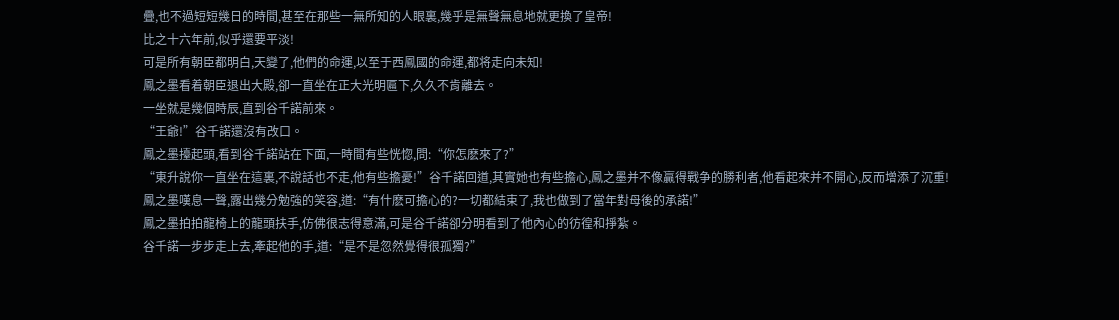疊,也不過短短幾日的時間,甚至在那些一無所知的人眼裏,幾乎是無聲無息地就更換了皇帝!
比之十六年前,似乎還要平淡!
可是所有朝臣都明白,天變了,他們的命運,以至于西鳳國的命運,都将走向未知!
鳳之墨看着朝臣退出大殿,卻一直坐在正大光明匾下,久久不肯離去。
一坐就是幾個時辰,直到谷千諾前來。
“王爺!”谷千諾還沒有改口。
鳳之墨擡起頭,看到谷千諾站在下面,一時間有些恍惚,問:“你怎麽來了?”
“東升說你一直坐在這裏,不說話也不走,他有些擔憂!”谷千諾回道,其實她也有些擔心,鳳之墨并不像贏得戰争的勝利者,他看起來并不開心,反而增添了沉重!
鳳之墨嘆息一聲,露出幾分勉強的笑容,道:“有什麽可擔心的?一切都結束了,我也做到了當年對母後的承諾!”
鳳之墨拍拍龍椅上的龍頭扶手,仿佛很志得意滿,可是谷千諾卻分明看到了他內心的彷徨和掙紮。
谷千諾一步步走上去,牽起他的手,道:“是不是忽然覺得很孤獨?”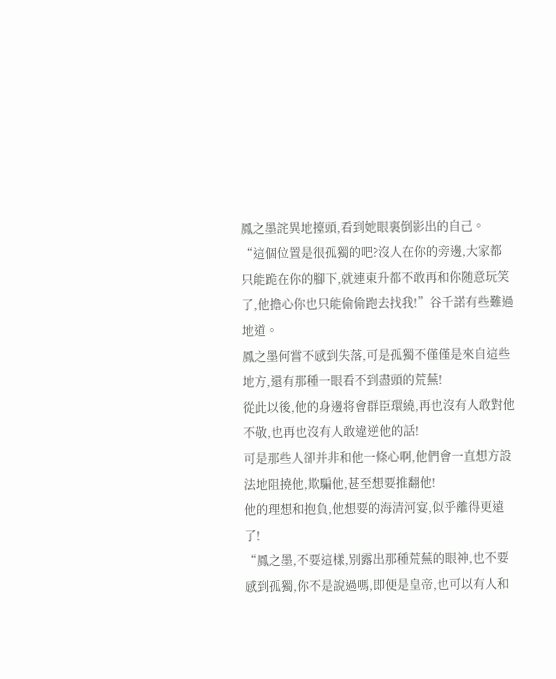鳳之墨詫異地擡頭,看到她眼裏倒影出的自己。
“這個位置是很孤獨的吧?沒人在你的旁邊,大家都只能跪在你的腳下,就連東升都不敢再和你随意玩笑了,他擔心你也只能偷偷跑去找我!”谷千諾有些難過地道。
鳳之墨何嘗不感到失落,可是孤獨不僅僅是來自這些地方,還有那種一眼看不到盡頭的荒蕪!
從此以後,他的身邊将會群臣環繞,再也沒有人敢對他不敬,也再也沒有人敢違逆他的話!
可是那些人卻并非和他一條心啊,他們會一直想方設法地阻撓他,欺騙他,甚至想要推翻他!
他的理想和抱負,他想要的海清河宴,似乎離得更遠了!
“鳳之墨,不要這樣,別露出那種荒蕪的眼神,也不要感到孤獨,你不是說過嗎,即便是皇帝,也可以有人和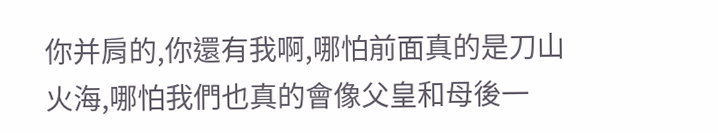你并肩的,你還有我啊,哪怕前面真的是刀山火海,哪怕我們也真的會像父皇和母後一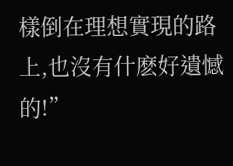樣倒在理想實現的路上,也沒有什麽好遺憾的!”